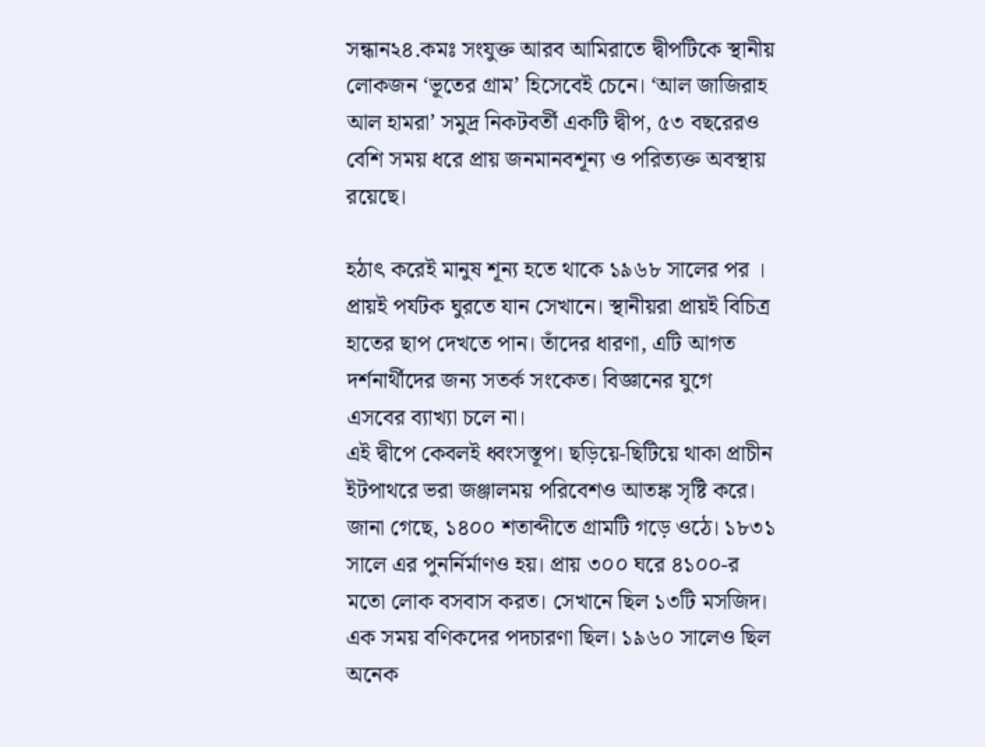সন্ধান২৪.কমঃ সংযুক্ত আরব আমিরাতে দ্বীপটিকে স্থানীয় লোকজন ‘ভূতের গ্রাম’ হিসেবেই চেনে। ‘আল জাজিরাহ আল হামরা’ সমুদ্র নিকটবর্তী একটি দ্বীপ, ৫৩ বছরেরও বেশি সময় ধরে প্রায় জনমানবশূন্য ও পরিত্যক্ত অবস্থায় রয়েছে।

হঠাৎ করেই মানুষ শূন্য হতে থাকে ১৯৬৮ সালের পর । প্রায়ই পর্যটক ঘুরতে যান সেখানে। স্থানীয়রা প্রায়ই বিচিত্র হাতের ছাপ দেখতে পান। তাঁদের ধারণা, এটি আগত দর্শনার্থীদের জন্য সতর্ক সংকেত। বিজ্ঞানের যুগে এসবের ব্যাখ্যা চলে না।
এই দ্বীপে কেবলই ধ্বংসস্তূপ। ছড়িয়ে-ছিটিয়ে থাকা প্রাচীন ইটপাথরে ভরা জঞ্জালময় পরিবেশও আতঙ্ক সৃষ্টি করে।
জানা গেছে, ১৪০০ শতাব্দীতে গ্রামটি গড়ে ওঠে। ১৮৩১ সালে এর পুনর্নির্মাণও হয়। প্রায় ৩০০ ঘরে ৪১০০-র মতো লোক বসবাস করত। সেখানে ছিল ১৩টি মসজিদ। এক সময় বণিকদের পদচারণা ছিল। ১৯৬০ সালেও ছিল অনেক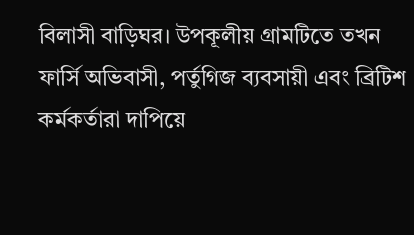বিলাসী বাড়িঘর। উপকূলীয় গ্রামটিতে তখন ফার্সি অভিবাসী, পর্তুগিজ ব্যবসায়ী এবং ব্রিটিশ কর্মকর্তারা দাপিয়ে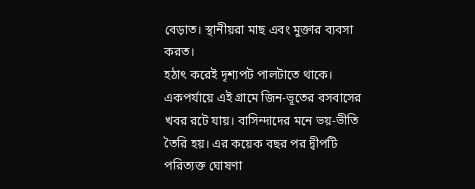বেড়াত। স্থানীয়রা মাছ এবং মুক্তার ব্যবসা করত।
হঠাৎ করেই দৃশ্যপট পালটাতে থাকে। একপর্যায়ে এই গ্রামে জিন-ভূতের বসবাসের খবর রটে যায়। বাসিন্দাদের মনে ভয়-ভীতি তৈরি হয়। এর কয়েক বছর পর দ্বীপটি পরিত্যক্ত ঘোষণা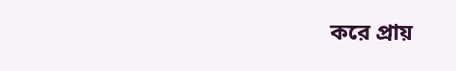করে প্রায়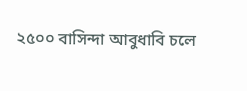২৫০০ বাসিন্দা আবুধাবি চলে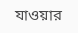যাওয়ার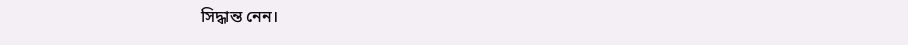সিদ্ধান্ত নেন।